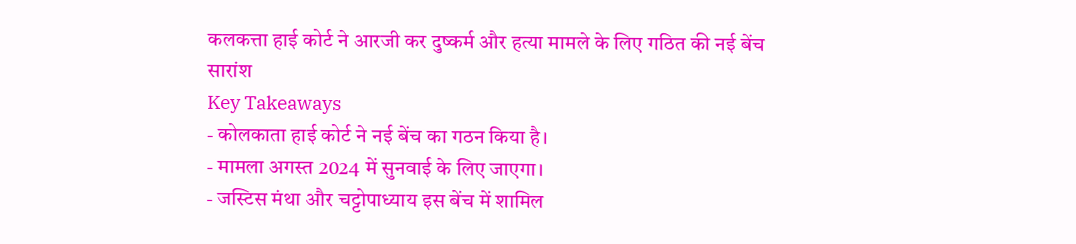कलकत्ता हाई कोर्ट ने आरजी कर दुष्कर्म और हत्या मामले के लिए गठित की नई बेंच
सारांश
Key Takeaways
- कोलकाता हाई कोर्ट ने नई बेंच का गठन किया है।
- मामला अगस्त 2024 में सुनवाई के लिए जाएगा।
- जस्टिस मंथा और चट्टोपाध्याय इस बेंच में शामिल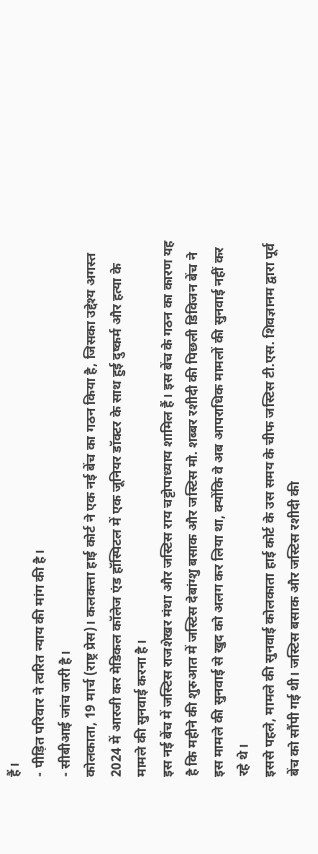हैं।
- पीड़ित परिवार ने त्वरित न्याय की मांग की है।
- सीबीआई जांच जारी है।
कोलकाता, 19 मार्च (राष्ट्र प्रेस)। कलकत्ता हाई कोर्ट ने एक नई बेंच का गठन किया है, जिसका उद्देश्य अगस्त 2024 में आरजी कर मेडिकल कॉलेज एंड हॉस्पिटल में एक जूनियर डॉक्टर के साथ हुई दुष्कर्म और हत्या के मामले की सुनवाई करना है।
इस नई बेंच में जस्टिस राजशेखर मंथा और जस्टिस राय चट्टोपाध्याय शामिल हैं। इस बेंच के गठन का कारण यह है कि महीने की शुरुआत में जस्टिस देबांग्शु बसाक और जस्टिस मो. शब्बर रशीदी की पिछली डिविजन बेंच ने इस मामले की सुनवाई से खुद को अलग कर लिया था, क्योंकि वे अब आपराधिक मामलों की सुनवाई नहीं कर रहे थे।
इससे पहले, मामले की सुनवाई कोलकाता हाई कोर्ट के उस समय के चीफ जस्टिस टी.एस. शिवज्ञानम द्वारा पूर्व बेंच को सौंपी गई थी। जस्टिस बसाक और जस्टिस रशीदी की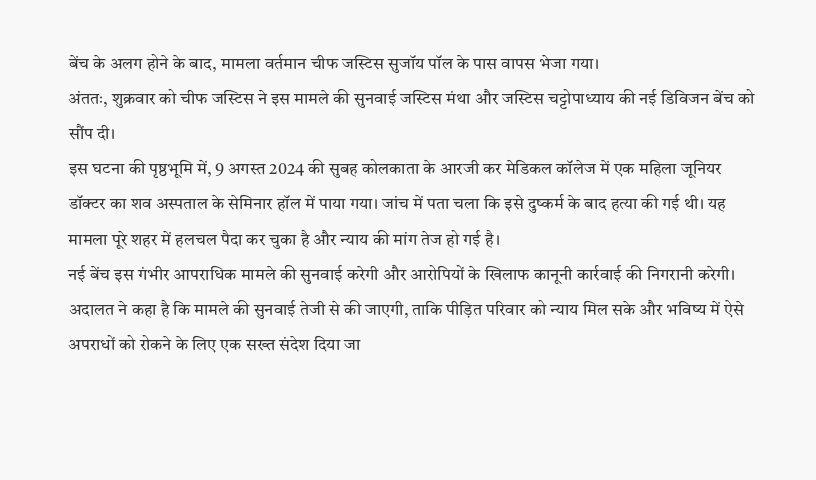बेंच के अलग होने के बाद, मामला वर्तमान चीफ जस्टिस सुजॉय पॉल के पास वापस भेजा गया।
अंततः, शुक्रवार को चीफ जस्टिस ने इस मामले की सुनवाई जस्टिस मंथा और जस्टिस चट्टोपाध्याय की नई डिविजन बेंच को सौंप दी।
इस घटना की पृष्ठभूमि में, 9 अगस्त 2024 की सुबह कोलकाता के आरजी कर मेडिकल कॉलेज में एक महिला जूनियर डॉक्टर का शव अस्पताल के सेमिनार हॉल में पाया गया। जांच में पता चला कि इसे दुष्कर्म के बाद हत्या की गई थी। यह मामला पूरे शहर में हलचल पैदा कर चुका है और न्याय की मांग तेज हो गई है।
नई बेंच इस गंभीर आपराधिक मामले की सुनवाई करेगी और आरोपियों के खिलाफ कानूनी कार्रवाई की निगरानी करेगी। अदालत ने कहा है कि मामले की सुनवाई तेजी से की जाएगी, ताकि पीड़ित परिवार को न्याय मिल सके और भविष्य में ऐसे अपराधों को रोकने के लिए एक सख्त संदेश दिया जा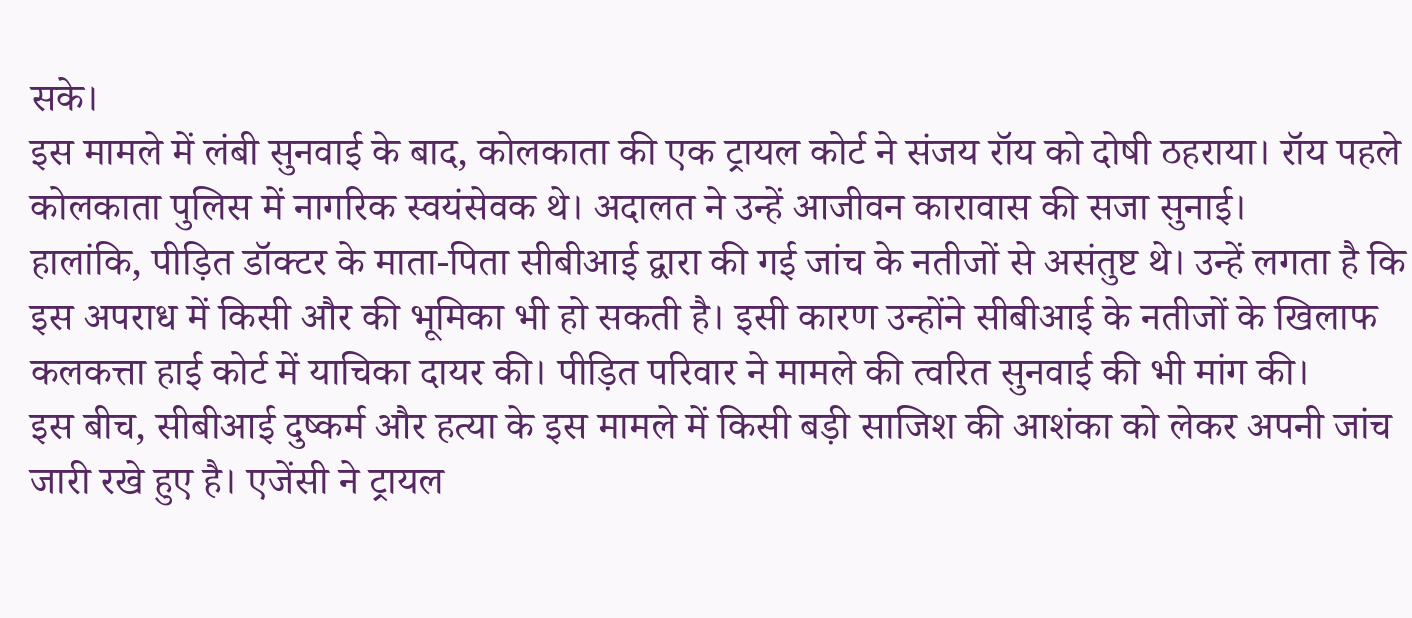सके।
इस मामले में लंबी सुनवाई के बाद, कोलकाता की एक ट्रायल कोर्ट ने संजय रॉय को दोषी ठहराया। रॉय पहले कोलकाता पुलिस में नागरिक स्वयंसेवक थे। अदालत ने उन्हें आजीवन कारावास की सजा सुनाई।
हालांकि, पीड़ित डॉक्टर के माता-पिता सीबीआई द्वारा की गई जांच के नतीजों से असंतुष्ट थे। उन्हें लगता है कि इस अपराध में किसी और की भूमिका भी हो सकती है। इसी कारण उन्होंने सीबीआई के नतीजों के खिलाफ कलकत्ता हाई कोर्ट में याचिका दायर की। पीड़ित परिवार ने मामले की त्वरित सुनवाई की भी मांग की।
इस बीच, सीबीआई दुष्कर्म और हत्या के इस मामले में किसी बड़ी साजिश की आशंका को लेकर अपनी जांच जारी रखे हुए है। एजेंसी ने ट्रायल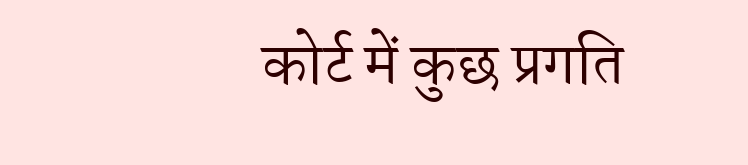कोर्ट में कुछ प्रगति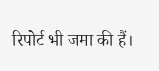रिपोर्ट भी जमा की हैं।